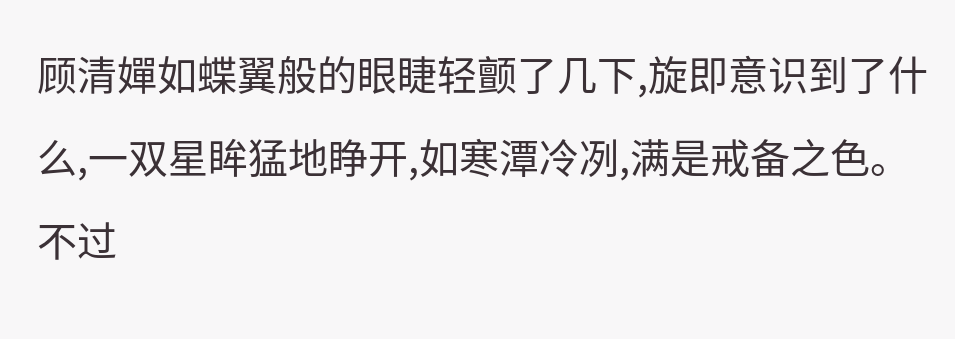顾清嬋如蝶翼般的眼睫轻颤了几下,旋即意识到了什么,一双星眸猛地睁开,如寒潭冷冽,满是戒备之色。
不过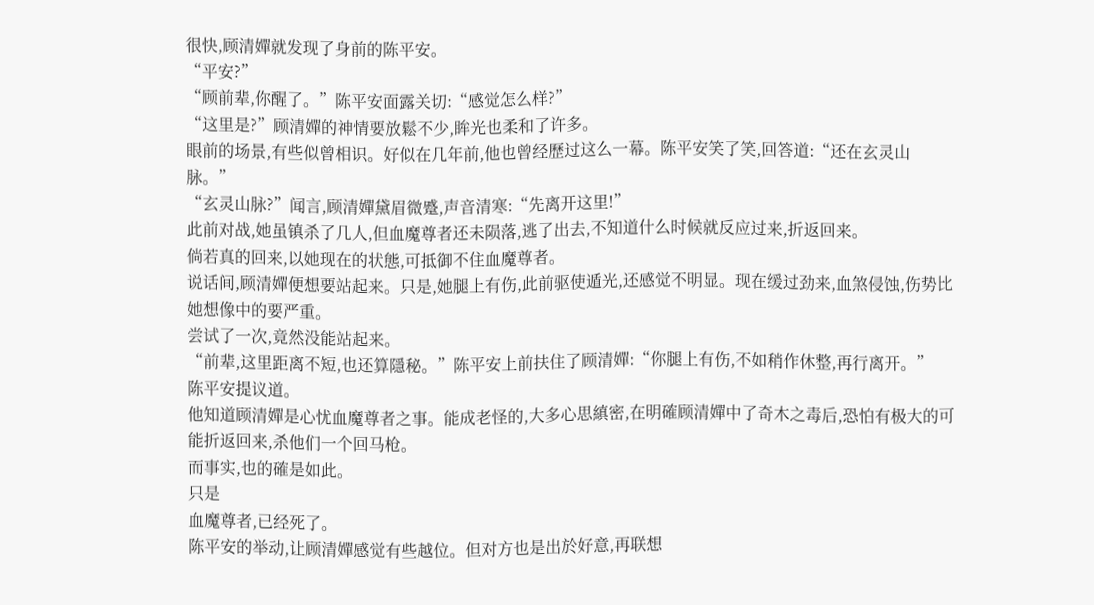很快,顾清嬋就发现了身前的陈平安。
“平安?”
“顾前辈,你醒了。”陈平安面露关切:“感觉怎么样?”
“这里是?”顾清嬋的神情要放鬆不少,眸光也柔和了许多。
眼前的场景,有些似曾相识。好似在几年前,他也曾经歷过这么一幕。陈平安笑了笑,回答道:“还在玄灵山脉。”
“玄灵山脉?”闻言,顾清嬋黛眉微蹙,声音清寒:“先离开这里!”
此前对战,她虽镇杀了几人,但血魔尊者还未陨落,逃了出去,不知道什么时候就反应过来,折返回来。
倘若真的回来,以她现在的状態,可抵御不住血魔尊者。
说话间,顾清嬋便想要站起来。只是,她腿上有伤,此前驱使遁光,还感觉不明显。现在缓过劲来,血煞侵蚀,伤势比她想像中的要严重。
尝试了一次,竟然没能站起来。
“前辈,这里距离不短,也还算隱秘。”陈平安上前扶住了顾清嬋:“你腿上有伤,不如稍作休整,再行离开。”
陈平安提议道。
他知道顾清嬋是心忧血魔尊者之事。能成老怪的,大多心思縝密,在明確顾清嬋中了奇木之毒后,恐怕有极大的可能折返回来,杀他们一个回马枪。
而事实,也的確是如此。
只是
血魔尊者,已经死了。
陈平安的举动,让顾清嬋感觉有些越位。但对方也是出於好意,再联想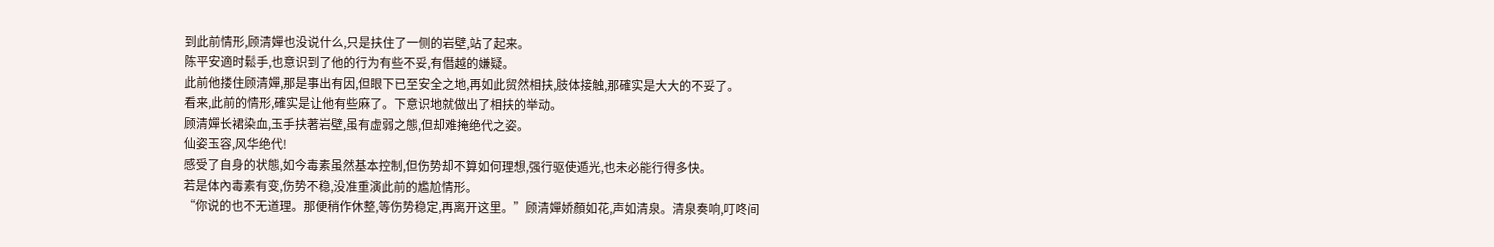到此前情形,顾清嬋也没说什么,只是扶住了一侧的岩壁,站了起来。
陈平安適时鬆手,也意识到了他的行为有些不妥,有僭越的嫌疑。
此前他搂住顾清嬋,那是事出有因,但眼下已至安全之地,再如此贸然相扶,肢体接触,那確实是大大的不妥了。
看来,此前的情形,確实是让他有些麻了。下意识地就做出了相扶的举动。
顾清嬋长裙染血,玉手扶著岩壁,虽有虚弱之態,但却难掩绝代之姿。
仙姿玉容,风华绝代!
感受了自身的状態,如今毒素虽然基本控制,但伤势却不算如何理想,强行驱使遁光,也未必能行得多快。
若是体內毒素有变,伤势不稳,没准重演此前的尷尬情形。
“你说的也不无道理。那便稍作休整,等伤势稳定,再离开这里。”顾清嬋娇顏如花,声如清泉。清泉奏响,叮咚间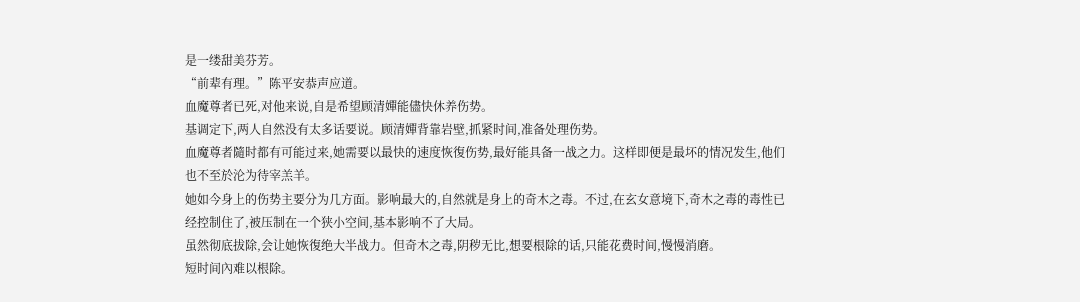是一缕甜美芬芳。
“前辈有理。”陈平安恭声应道。
血魔尊者已死,对他来说,自是希望顾清嬋能儘快休养伤势。
基调定下,两人自然没有太多话要说。顾清嬋背靠岩壁,抓紧时间,准备处理伤势。
血魔尊者隨时都有可能过来,她需要以最快的速度恢復伤势,最好能具备一战之力。这样即便是最坏的情况发生,他们也不至於沦为待宰羔羊。
她如今身上的伤势主要分为几方面。影响最大的,自然就是身上的奇木之毒。不过,在玄女意境下,奇木之毒的毒性已经控制住了,被压制在一个狭小空间,基本影响不了大局。
虽然彻底拔除,会让她恢復绝大半战力。但奇木之毒,阴秽无比,想要根除的话,只能花费时间,慢慢消磨。
短时间內难以根除。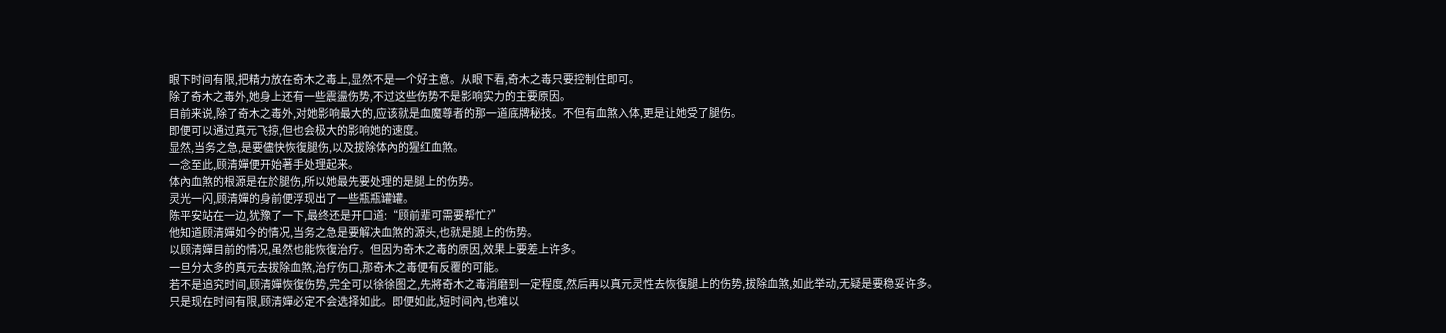眼下时间有限,把精力放在奇木之毒上,显然不是一个好主意。从眼下看,奇木之毒只要控制住即可。
除了奇木之毒外,她身上还有一些震盪伤势,不过这些伤势不是影响实力的主要原因。
目前来说,除了奇木之毒外,对她影响最大的,应该就是血魔尊者的那一道底牌秘技。不但有血煞入体,更是让她受了腿伤。
即便可以通过真元飞掠,但也会极大的影响她的速度。
显然,当务之急,是要儘快恢復腿伤,以及拔除体內的猩红血煞。
一念至此,顾清嬋便开始著手处理起来。
体內血煞的根源是在於腿伤,所以她最先要处理的是腿上的伤势。
灵光一闪,顾清嬋的身前便浮现出了一些瓶瓶罐罐。
陈平安站在一边,犹豫了一下,最终还是开口道:“顾前辈可需要帮忙?”
他知道顾清嬋如今的情况,当务之急是要解决血煞的源头,也就是腿上的伤势。
以顾清嬋目前的情况,虽然也能恢復治疗。但因为奇木之毒的原因,效果上要差上许多。
一旦分太多的真元去拔除血煞,治疗伤口,那奇木之毒便有反覆的可能。
若不是追究时间,顾清嬋恢復伤势,完全可以徐徐图之,先將奇木之毒消磨到一定程度,然后再以真元灵性去恢復腿上的伤势,拔除血煞,如此举动,无疑是要稳妥许多。
只是现在时间有限,顾清嬋必定不会选择如此。即便如此,短时间內,也难以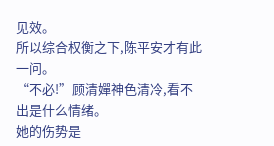见效。
所以综合权衡之下,陈平安才有此一问。
“不必!”顾清嬋神色清冷,看不出是什么情绪。
她的伤势是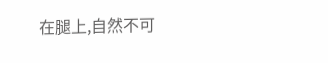在腿上,自然不可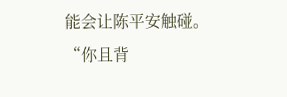能会让陈平安触碰。
“你且背